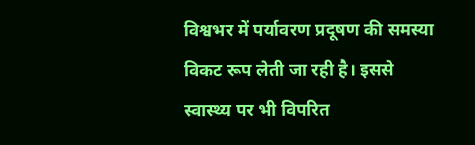विश्वभर में पर्यावरण प्रदूषण की समस्या विकट रूप लेती जा रही है। इससे स्वास्थ्य पर भी विपरित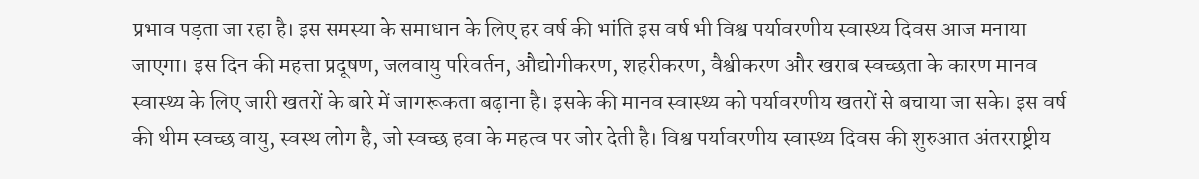प्रभाव पड़ता जा रहा है। इस समस्या के समाधान के लिए हर वर्ष की भांति इस वर्ष भी विश्व पर्यावरणीय स्वास्थ्य दिवस आज मनाया जाएगा। इस दिन की महत्ता प्रदूषण, जलवायु परिवर्तन, औद्योगीकरण, शहरीकरण, वैश्वीकरण और खराब स्वच्छता के कारण मानव स्वास्थ्य के लिए जारी खतरों के बारे में जागरूकता बढ़ाना है। इसके की मानव स्वास्थ्य को पर्यावरणीय खतरों से बचाया जा सके। इस वर्ष की थीम स्वच्छ वायु, स्वस्थ लोग है, जो स्वच्छ हवा के महत्व पर जोर देती है। विश्व पर्यावरणीय स्वास्थ्य दिवस की शुरुआत अंतरराष्ट्रीय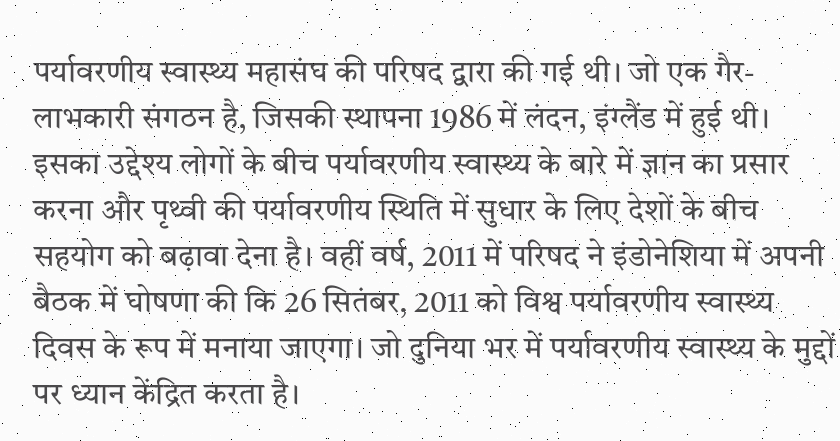पर्यावरणीय स्वास्थ्य महासंघ की परिषद द्वारा की गई थी। जो एक गैर-लाभकारी संगठन है, जिसकी स्थापना 1986 में लंदन, इंग्लैंड में हुई थी। इसका उद्देश्य लोगों के बीच पर्यावरणीय स्वास्थ्य के बारे में ज्ञान का प्रसार करना और पृथ्वी की पर्यावरणीय स्थिति में सुधार के लिए देशों के बीच सहयोग को बढ़ावा देना है। वहीं वर्ष, 2011 में परिषद ने इंडोनेशिया में अपनी बैठक में घोषणा की कि 26 सितंबर, 2011 को विश्व पर्यावरणीय स्वास्थ्य दिवस के रूप में मनाया जाएगा। जो दुनिया भर में पर्यावरणीय स्वास्थ्य के मुद्दों पर ध्यान केंद्रित करता है।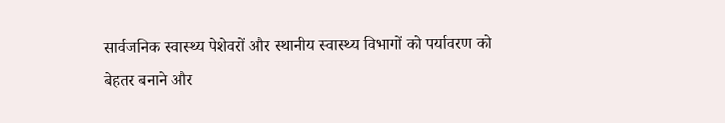सार्वजनिक स्वास्थ्य पेशेवरों और स्थानीय स्वास्थ्य विभागों को पर्यावरण को बेहतर बनाने और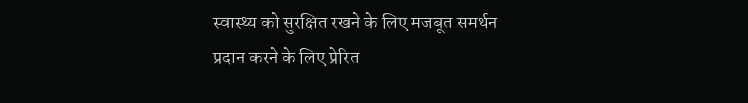स्वास्थ्य को सुरक्षित रखने के लिए मजबूत समर्थन प्रदान करने के लिए प्रेरित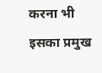करना भी इसका प्रमुख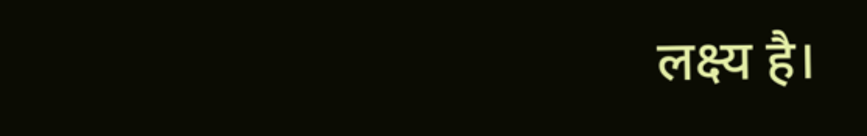लक्ष्य है।